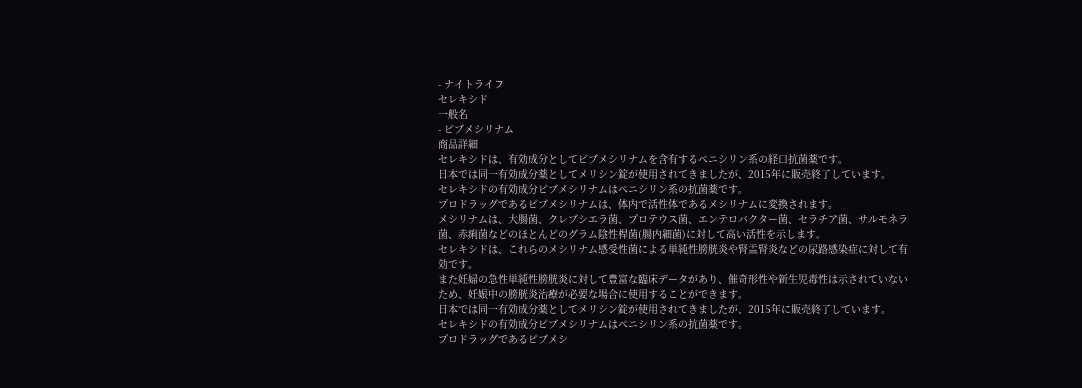- ナイトライフ
セレキシド
一般名
- ピブメシリナム
商品詳細
セレキシドは、有効成分としてピブメシリナムを含有するペニシリン系の経口抗菌薬です。
日本では同一有効成分薬としてメリシン錠が使用されてきましたが、2015年に販売終了しています。
セレキシドの有効成分ピブメシリナムはペニシリン系の抗菌薬です。
プロドラッグであるピブメシリナムは、体内で活性体であるメシリナムに変換されます。
メシリナムは、大腸菌、クレブシエラ菌、プロテウス菌、エンテロバクター菌、セラチア菌、サルモネラ菌、赤痢菌などのほとんどのグラム陰性桿菌(腸内細菌)に対して高い活性を示します。
セレキシドは、これらのメシリナム感受性菌による単純性膀胱炎や腎盂腎炎などの尿路感染症に対して有効です。
また妊婦の急性単純性膀胱炎に対して豊富な臨床データがあり、催奇形性や新生児毒性は示されていないため、妊娠中の膀胱炎治療が必要な場合に使用することができます。
日本では同一有効成分薬としてメリシン錠が使用されてきましたが、2015年に販売終了しています。
セレキシドの有効成分ピブメシリナムはペニシリン系の抗菌薬です。
プロドラッグであるピブメシ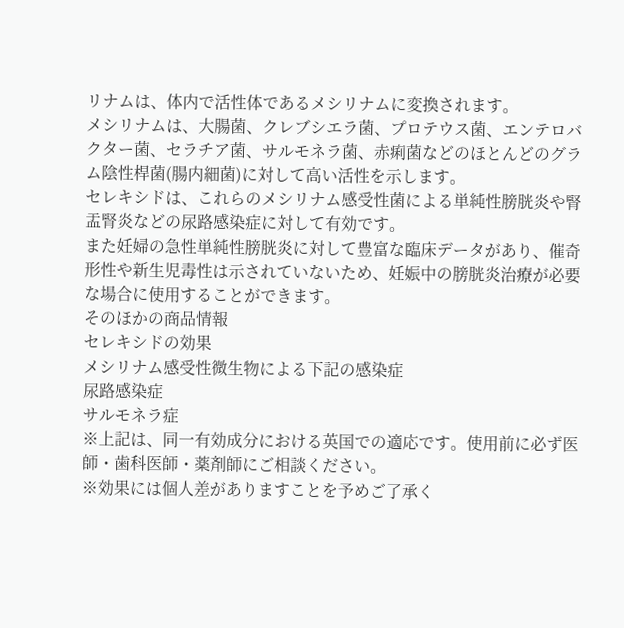リナムは、体内で活性体であるメシリナムに変換されます。
メシリナムは、大腸菌、クレブシエラ菌、プロテウス菌、エンテロバクター菌、セラチア菌、サルモネラ菌、赤痢菌などのほとんどのグラム陰性桿菌(腸内細菌)に対して高い活性を示します。
セレキシドは、これらのメシリナム感受性菌による単純性膀胱炎や腎盂腎炎などの尿路感染症に対して有効です。
また妊婦の急性単純性膀胱炎に対して豊富な臨床データがあり、催奇形性や新生児毒性は示されていないため、妊娠中の膀胱炎治療が必要な場合に使用することができます。
そのほかの商品情報
セレキシドの効果
メシリナム感受性微生物による下記の感染症
尿路感染症
サルモネラ症
※上記は、同一有効成分における英国での適応です。使用前に必ず医師・歯科医師・薬剤師にご相談ください。
※効果には個人差がありますことを予めご了承く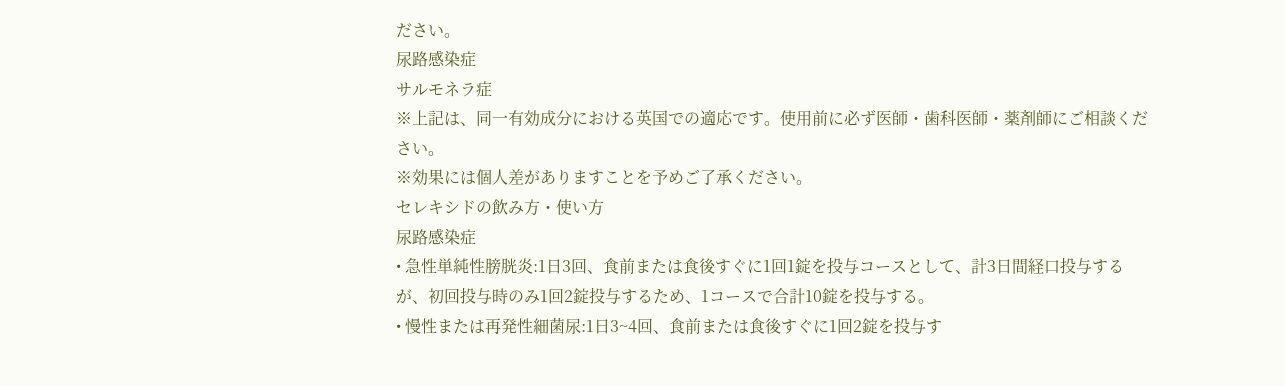ださい。
尿路感染症
サルモネラ症
※上記は、同一有効成分における英国での適応です。使用前に必ず医師・歯科医師・薬剤師にご相談ください。
※効果には個人差がありますことを予めご了承ください。
セレキシドの飲み方・使い方
尿路感染症
• 急性単純性膀胱炎:1日3回、食前または食後すぐに1回1錠を投与コースとして、計3日間経口投与するが、初回投与時のみ1回2錠投与するため、1コースで合計10錠を投与する。
• 慢性または再発性細菌尿:1日3~4回、食前または食後すぐに1回2錠を投与す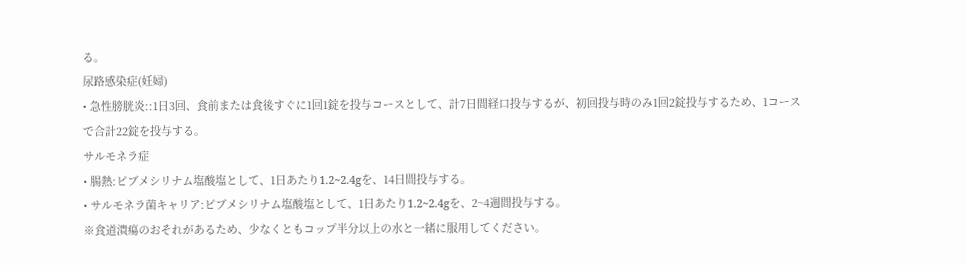る。
尿路感染症(妊婦)
• 急性膀胱炎::1日3回、食前または食後すぐに1回1錠を投与コースとして、計7日間経口投与するが、初回投与時のみ1回2錠投与するため、1コースで合計22錠を投与する。
サルモネラ症
• 腸熱:ピブメシリナム塩酸塩として、1日あたり1.2~2.4gを、14日間投与する。
• サルモネラ菌キャリア:ピブメシリナム塩酸塩として、1日あたり1.2~2.4gを、2~4週間投与する。
※食道潰瘍のおそれがあるため、少なくともコップ半分以上の水と一緒に服用してください。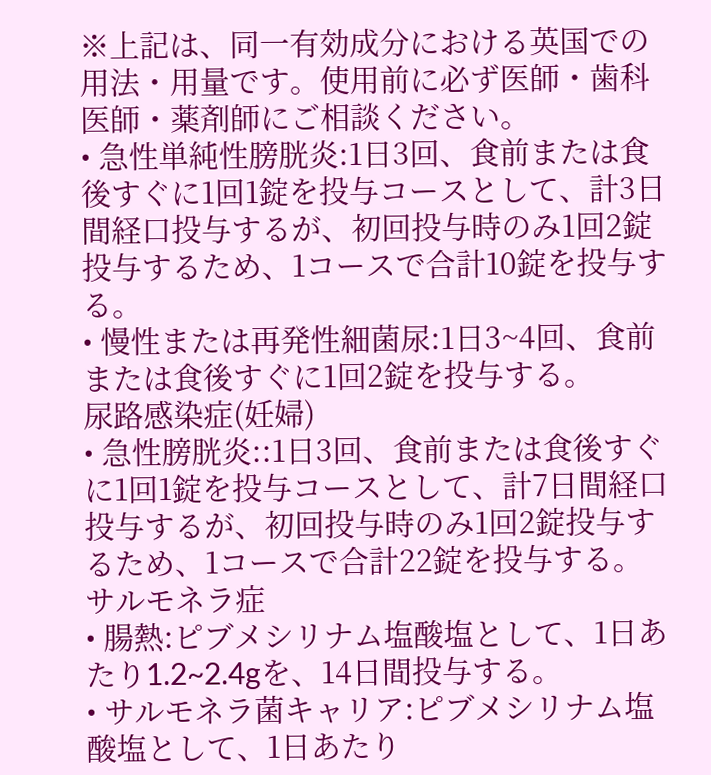※上記は、同一有効成分における英国での用法・用量です。使用前に必ず医師・歯科医師・薬剤師にご相談ください。
• 急性単純性膀胱炎:1日3回、食前または食後すぐに1回1錠を投与コースとして、計3日間経口投与するが、初回投与時のみ1回2錠投与するため、1コースで合計10錠を投与する。
• 慢性または再発性細菌尿:1日3~4回、食前または食後すぐに1回2錠を投与する。
尿路感染症(妊婦)
• 急性膀胱炎::1日3回、食前または食後すぐに1回1錠を投与コースとして、計7日間経口投与するが、初回投与時のみ1回2錠投与するため、1コースで合計22錠を投与する。
サルモネラ症
• 腸熱:ピブメシリナム塩酸塩として、1日あたり1.2~2.4gを、14日間投与する。
• サルモネラ菌キャリア:ピブメシリナム塩酸塩として、1日あたり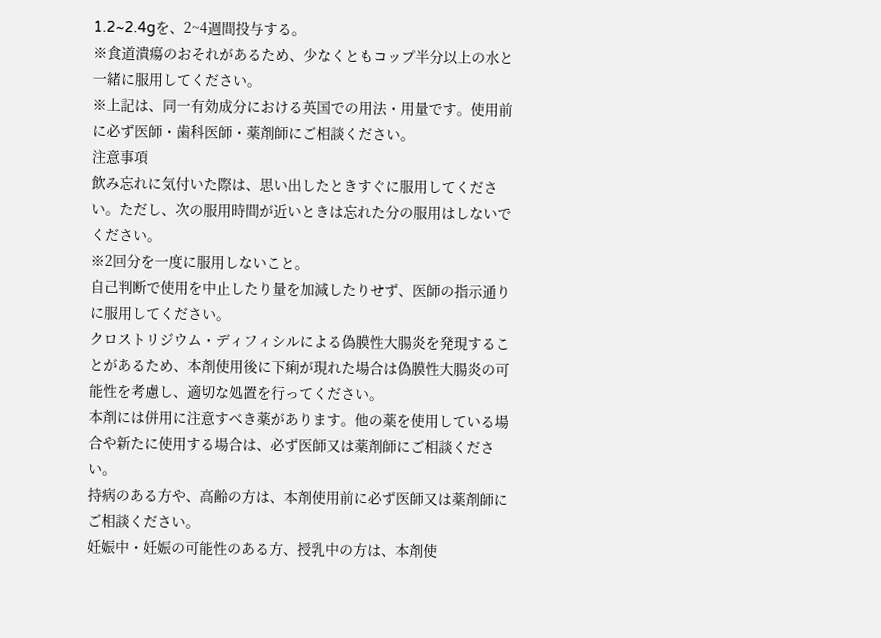1.2~2.4gを、2~4週間投与する。
※食道潰瘍のおそれがあるため、少なくともコップ半分以上の水と一緒に服用してください。
※上記は、同一有効成分における英国での用法・用量です。使用前に必ず医師・歯科医師・薬剤師にご相談ください。
注意事項
飲み忘れに気付いた際は、思い出したときすぐに服用してください。ただし、次の服用時間が近いときは忘れた分の服用はしないでください。
※2回分を一度に服用しないこと。
自己判断で使用を中止したり量を加減したりせず、医師の指示通りに服用してください。
クロストリジウム・ディフィシルによる偽膜性大腸炎を発現することがあるため、本剤使用後に下痢が現れた場合は偽膜性大腸炎の可能性を考慮し、適切な処置を行ってください。
本剤には併用に注意すべき薬があります。他の薬を使用している場合や新たに使用する場合は、必ず医師又は薬剤師にご相談ください。
持病のある方や、高齢の方は、本剤使用前に必ず医師又は薬剤師にご相談ください。
妊娠中・妊娠の可能性のある方、授乳中の方は、本剤使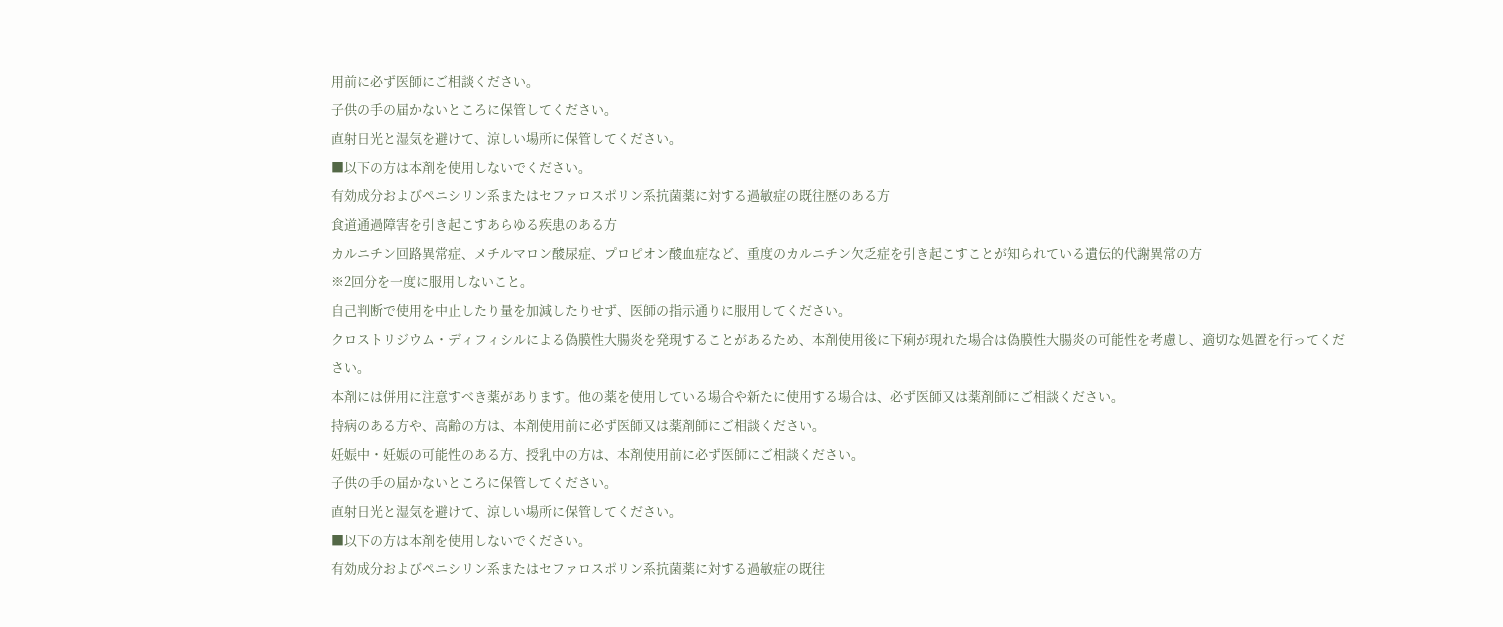用前に必ず医師にご相談ください。
子供の手の届かないところに保管してください。
直射日光と湿気を避けて、涼しい場所に保管してください。
■以下の方は本剤を使用しないでください。
有効成分およびペニシリン系またはセファロスポリン系抗菌薬に対する過敏症の既往歴のある方
食道通過障害を引き起こすあらゆる疾患のある方
カルニチン回路異常症、メチルマロン酸尿症、プロピオン酸血症など、重度のカルニチン欠乏症を引き起こすことが知られている遺伝的代謝異常の方
※2回分を一度に服用しないこと。
自己判断で使用を中止したり量を加減したりせず、医師の指示通りに服用してください。
クロストリジウム・ディフィシルによる偽膜性大腸炎を発現することがあるため、本剤使用後に下痢が現れた場合は偽膜性大腸炎の可能性を考慮し、適切な処置を行ってください。
本剤には併用に注意すべき薬があります。他の薬を使用している場合や新たに使用する場合は、必ず医師又は薬剤師にご相談ください。
持病のある方や、高齢の方は、本剤使用前に必ず医師又は薬剤師にご相談ください。
妊娠中・妊娠の可能性のある方、授乳中の方は、本剤使用前に必ず医師にご相談ください。
子供の手の届かないところに保管してください。
直射日光と湿気を避けて、涼しい場所に保管してください。
■以下の方は本剤を使用しないでください。
有効成分およびペニシリン系またはセファロスポリン系抗菌薬に対する過敏症の既往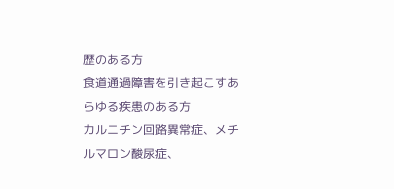歴のある方
食道通過障害を引き起こすあらゆる疾患のある方
カルニチン回路異常症、メチルマロン酸尿症、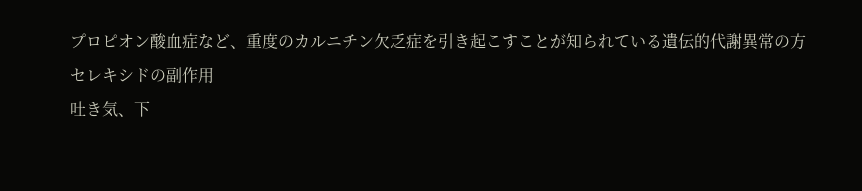プロピオン酸血症など、重度のカルニチン欠乏症を引き起こすことが知られている遺伝的代謝異常の方
セレキシドの副作用
吐き気、下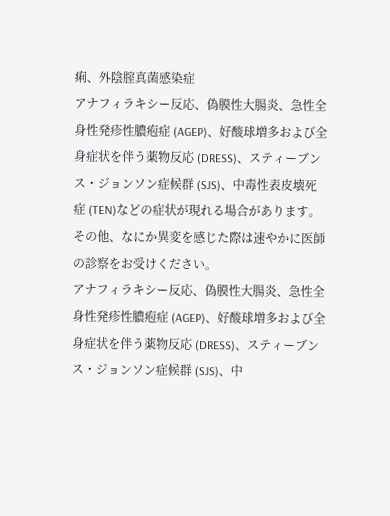痢、外陰腟真菌感染症
アナフィラキシー反応、偽膜性大腸炎、急性全身性発疹性膿疱症 (AGEP)、好酸球増多および全身症状を伴う薬物反応 (DRESS)、スティーブンス・ジョンソン症候群 (SJS)、中毒性表皮壊死症 (TEN)などの症状が現れる場合があります。
その他、なにか異変を感じた際は速やかに医師の診察をお受けください。
アナフィラキシー反応、偽膜性大腸炎、急性全身性発疹性膿疱症 (AGEP)、好酸球増多および全身症状を伴う薬物反応 (DRESS)、スティーブンス・ジョンソン症候群 (SJS)、中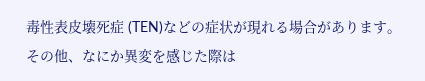毒性表皮壊死症 (TEN)などの症状が現れる場合があります。
その他、なにか異変を感じた際は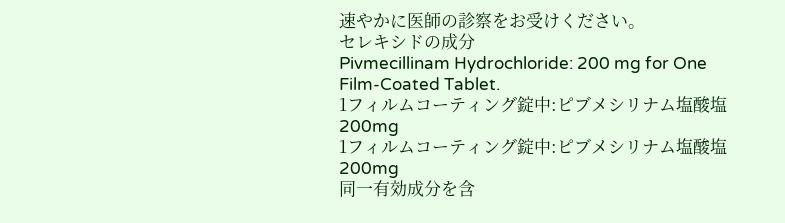速やかに医師の診察をお受けください。
セレキシドの成分
Pivmecillinam Hydrochloride: 200 mg for One Film-Coated Tablet.
1フィルムコーティング錠中:ピブメシリナム塩酸塩 200mg
1フィルムコーティング錠中:ピブメシリナム塩酸塩 200mg
同一有効成分を含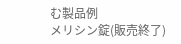む製品例
メリシン錠(販売終了)